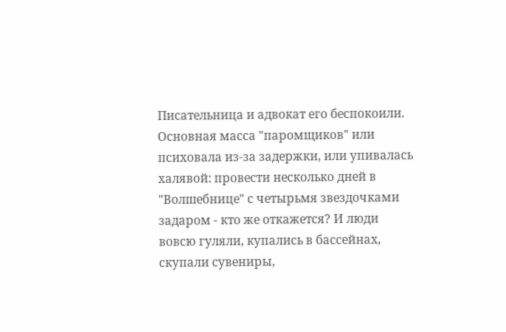Писательница и адвокат его беспокоили. Основная масса "паромщиков" или психовала из-за задержки, или упивалась халявой: провести несколько дней в "Волшебнице" с четырьмя звездочками задаром - кто же откажется? И люди вовсю гуляли, купались в бассейнах, скупали сувениры,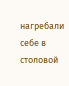нагребали себе в столовой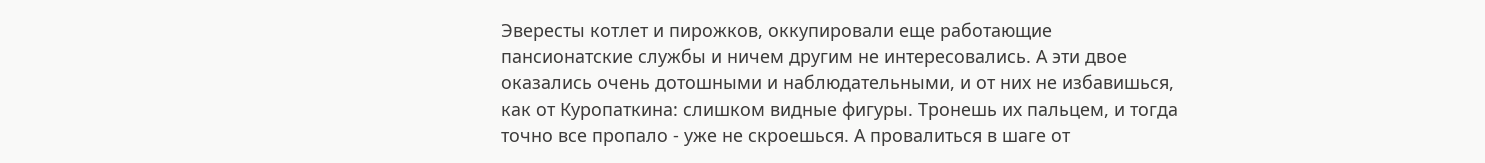Эвересты котлет и пирожков, оккупировали еще работающие пансионатские службы и ничем другим не интересовались. А эти двое оказались очень дотошными и наблюдательными, и от них не избавишься, как от Куропаткина: слишком видные фигуры. Тронешь их пальцем, и тогда точно все пропало - уже не скроешься. А провалиться в шаге от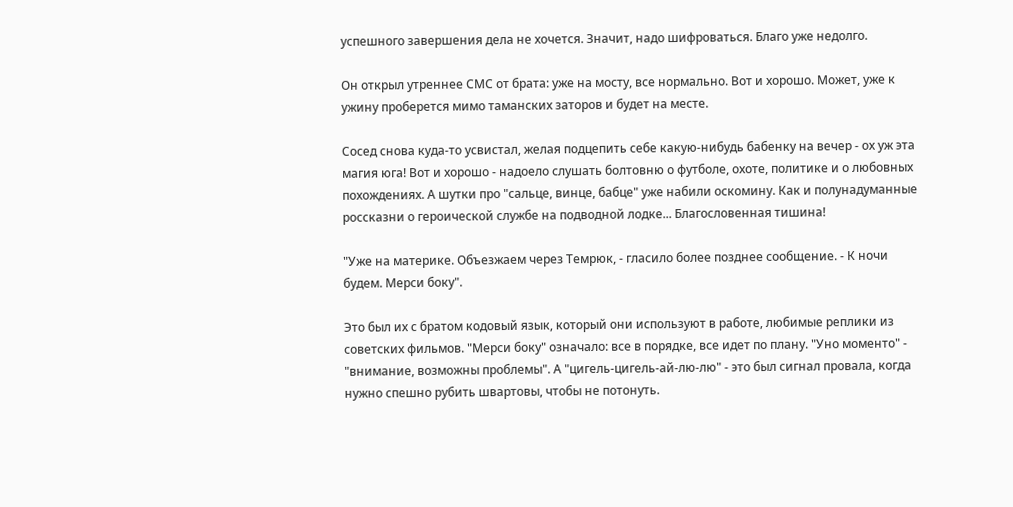успешного завершения дела не хочется. Значит, надо шифроваться. Благо уже недолго.

Он открыл утреннее СМС от брата: уже на мосту, все нормально. Вот и хорошо. Может, уже к ужину проберется мимо таманских заторов и будет на месте.

Сосед снова куда-то усвистал, желая подцепить себе какую-нибудь бабенку на вечер - ох уж эта магия юга! Вот и хорошо - надоело слушать болтовню о футболе, охоте, политике и о любовных похождениях. А шутки про "сальце, винце, бабце" уже набили оскомину. Как и полунадуманные россказни о героической службе на подводной лодке... Благословенная тишина!

"Уже на материке. Объезжаем через Темрюк, - гласило более позднее сообщение. - К ночи будем. Мерси боку".

Это был их с братом кодовый язык, который они используют в работе, любимые реплики из советских фильмов. "Мерси боку" означало: все в порядке, все идет по плану. "Уно моменто" - "внимание, возможны проблемы". А "цигель-цигель-ай-лю-лю" - это был сигнал провала, когда нужно спешно рубить швартовы, чтобы не потонуть.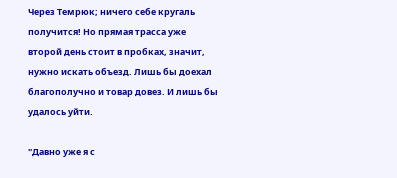Через Темрюк; ничего себе кругаль получится! Но прямая трасса уже второй день стоит в пробках, значит, нужно искать объезд. Лишь бы доехал благополучно и товар довез. И лишь бы удалось уйти.

"Давно уже я с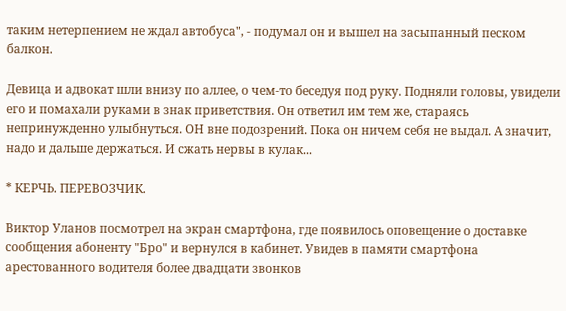таким нетерпением не ждал автобуса", - подумал он и вышел на засыпанный песком балкон.

Девица и адвокат шли внизу по аллее, о чем-то беседуя под руку. Подняли головы, увидели его и помахали руками в знак приветствия. Он ответил им тем же, стараясь непринужденно улыбнуться. ОН вне подозрений. Пока он ничем себя не выдал. А значит, надо и дальше держаться. И сжать нервы в кулак...

* КЕРЧЬ. ПЕРЕВОЗЧИК.

Виктор Уланов посмотрел на экран смартфона, где появилось оповещение о доставке сообщения абоненту "Бро" и вернулся в кабинет. Увидев в памяти смартфона арестованного водителя более двадцати звонков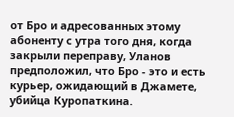от Бро и адресованных этому абоненту с утра того дня, когда закрыли переправу, Уланов предположил, что Бро - это и есть курьер, ожидающий в Джамете, убийца Куропаткина.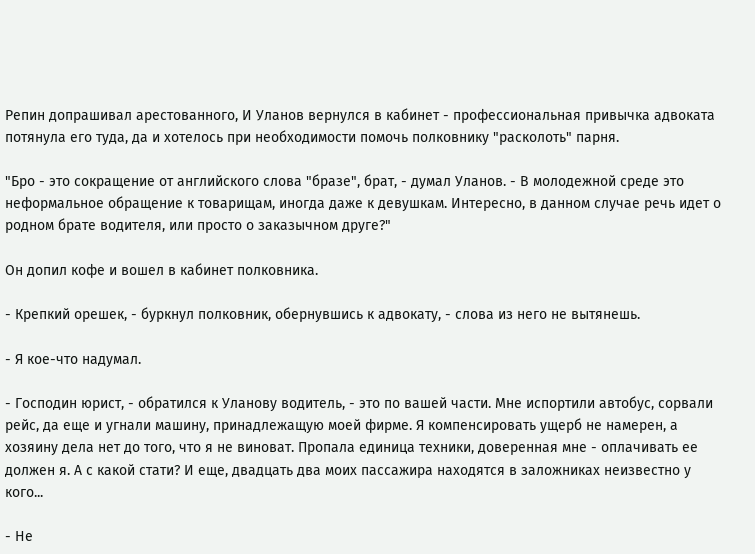Репин допрашивал арестованного, И Уланов вернулся в кабинет - профессиональная привычка адвоката потянула его туда, да и хотелось при необходимости помочь полковнику "расколоть" парня.

"Бро - это сокращение от английского слова "бразе", брат, - думал Уланов. - В молодежной среде это неформальное обращение к товарищам, иногда даже к девушкам. Интересно, в данном случае речь идет о родном брате водителя, или просто о заказычном друге?"

Он допил кофе и вошел в кабинет полковника.

- Крепкий орешек, - буркнул полковник, обернувшись к адвокату, - слова из него не вытянешь.

- Я кое-что надумал.

- Господин юрист, - обратился к Уланову водитель, - это по вашей части. Мне испортили автобус, сорвали рейс, да еще и угнали машину, принадлежащую моей фирме. Я компенсировать ущерб не намерен, а хозяину дела нет до того, что я не виноват. Пропала единица техники, доверенная мне - оплачивать ее должен я. А с какой стати? И еще, двадцать два моих пассажира находятся в заложниках неизвестно у кого...

- Не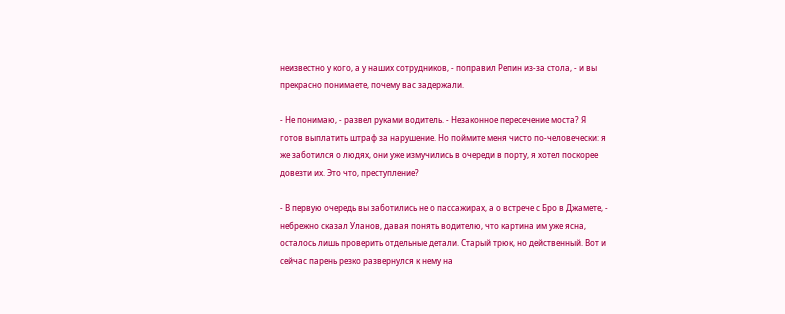неизвестно у кого, а у наших сотрудников, - поправил Репин из-за стола, - и вы прекрасно понимаете, почему вас задержали.

- Не понимаю, - развел руками водитель. - Незаконное пересечение моста? Я готов выплатить штраф за нарушение. Но поймите меня чисто по-человечески: я же заботился о людях, они уже измучились в очереди в порту, я хотел поскорее довезти их. Это что, преступление?

- В первую очередь вы заботились не о пассажирах, а о встрече с Бро в Джамете, - небрежно сказал Уланов, давая понять водителю, что картина им уже ясна, осталось лишь проверить отдельные детали. Старый трюк, но действенный. Вот и сейчас парень резко развернулся к нему на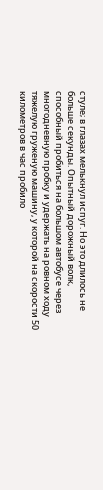стуле; в глазах мелькнул испуг. Но это длилось не больше секунды. Опытный дорожный волк, способный пробиться на большом автобусе через многодневную пробку и удержать на ровном ходу тяжелую груженую машину, у которой на скорости 50 километров в час пробило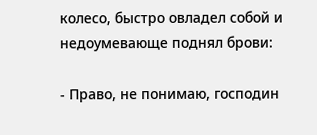колесо, быстро овладел собой и недоумевающе поднял брови:

- Право, не понимаю, господин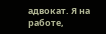адвокат. Я на работе,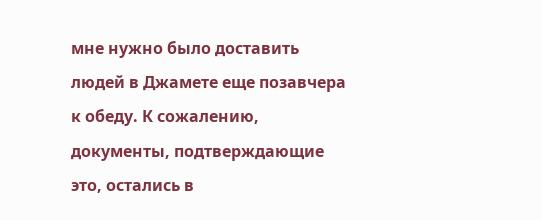мне нужно было доставить людей в Джамете еще позавчера к обеду. К сожалению, документы, подтверждающие это, остались в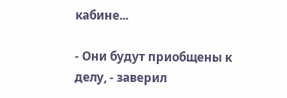кабине...

- Они будут приобщены к делу, - заверил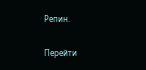Репин.

Перейти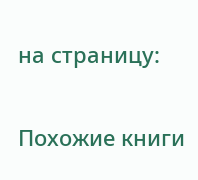на страницу:

Похожие книги